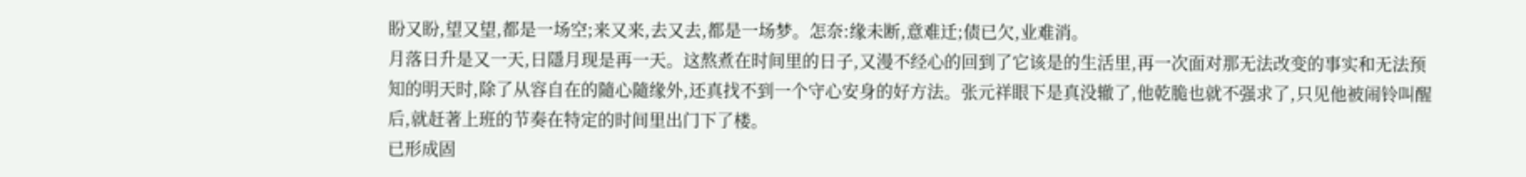盼又盼,望又望,都是一场空;来又来,去又去,都是一场梦。怎奈:缘未断,意难迁;债已欠,业难消。
月落日升是又一天,日隱月现是再一天。这熬煮在时间里的日子,又漫不经心的回到了它该是的生活里,再一次面对那无法改变的事实和无法预知的明天时,除了从容自在的隨心隨缘外,还真找不到一个守心安身的好方法。张元祥眼下是真没辙了,他乾脆也就不强求了,只见他被闹铃叫醒后,就赶著上班的节奏在特定的时间里出门下了楼。
已形成固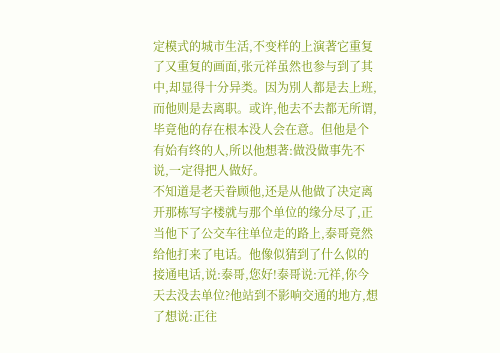定模式的城市生活,不变样的上演著它重复了又重复的画面,张元祥虽然也参与到了其中,却显得十分异类。因为別人都是去上班,而他则是去离职。或许,他去不去都无所谓,毕竟他的存在根本没人会在意。但他是个有始有终的人,所以他想著:做没做事先不说,一定得把人做好。
不知道是老天眷顾他,还是从他做了决定离开那栋写字楼就与那个单位的缘分尽了,正当他下了公交车往单位走的路上,泰哥竟然给他打来了电话。他像似猜到了什么似的接通电话,说:泰哥,您好!泰哥说:元祥,你今天去没去单位?他站到不影响交通的地方,想了想说:正往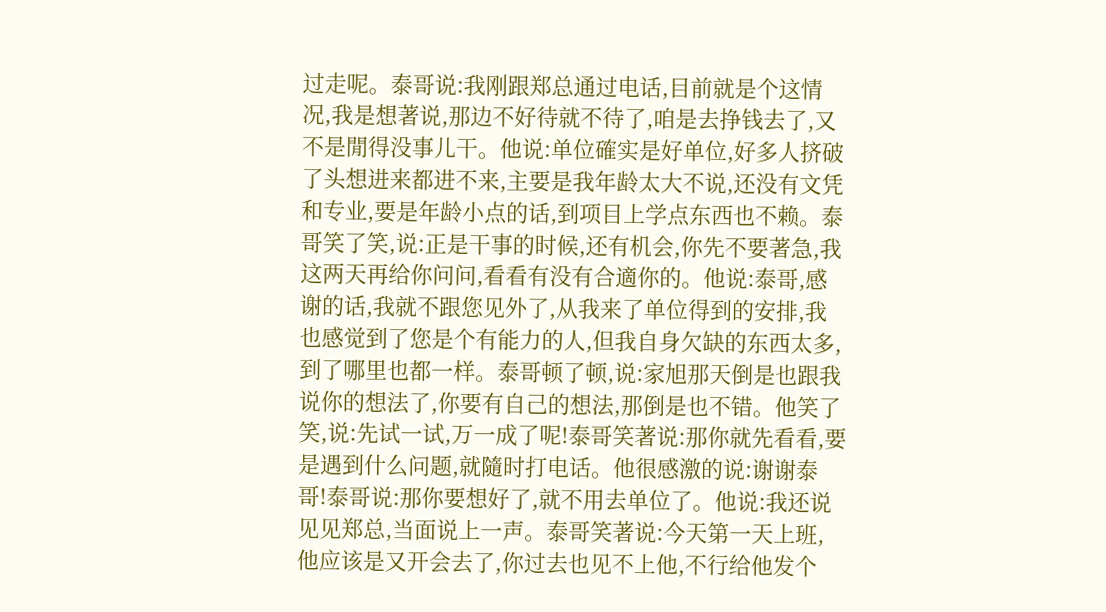过走呢。泰哥说:我刚跟郑总通过电话,目前就是个这情况,我是想著说,那边不好待就不待了,咱是去挣钱去了,又不是閒得没事儿干。他说:单位確实是好单位,好多人挤破了头想进来都进不来,主要是我年龄太大不说,还没有文凭和专业,要是年龄小点的话,到项目上学点东西也不赖。泰哥笑了笑,说:正是干事的时候,还有机会,你先不要著急,我这两天再给你问问,看看有没有合適你的。他说:泰哥,感谢的话,我就不跟您见外了,从我来了单位得到的安排,我也感觉到了您是个有能力的人,但我自身欠缺的东西太多,到了哪里也都一样。泰哥顿了顿,说:家旭那天倒是也跟我说你的想法了,你要有自己的想法,那倒是也不错。他笑了笑,说:先试一试,万一成了呢!泰哥笑著说:那你就先看看,要是遇到什么问题,就隨时打电话。他很感激的说:谢谢泰哥!泰哥说:那你要想好了,就不用去单位了。他说:我还说见见郑总,当面说上一声。泰哥笑著说:今天第一天上班,他应该是又开会去了,你过去也见不上他,不行给他发个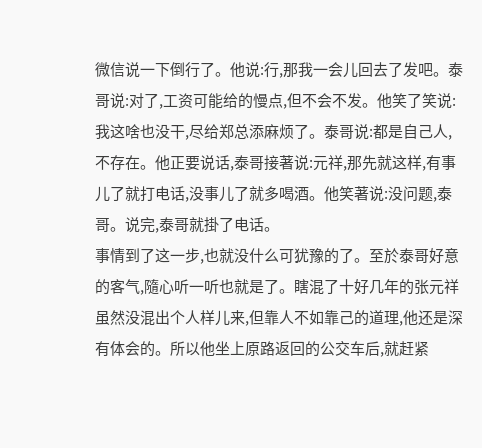微信说一下倒行了。他说:行,那我一会儿回去了发吧。泰哥说:对了,工资可能给的慢点,但不会不发。他笑了笑说:我这啥也没干,尽给郑总添麻烦了。泰哥说:都是自己人,不存在。他正要说话,泰哥接著说:元祥,那先就这样,有事儿了就打电话,没事儿了就多喝酒。他笑著说:没问题,泰哥。说完,泰哥就掛了电话。
事情到了这一步,也就没什么可犹豫的了。至於泰哥好意的客气,隨心听一听也就是了。瞎混了十好几年的张元祥虽然没混出个人样儿来,但靠人不如靠己的道理,他还是深有体会的。所以他坐上原路返回的公交车后,就赶紧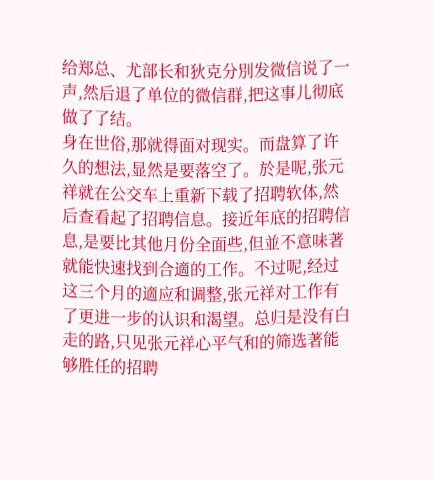给郑总、尤部长和狄克分別发微信说了一声,然后退了单位的微信群,把这事儿彻底做了了结。
身在世俗,那就得面对现实。而盘算了许久的想法,显然是要落空了。於是呢,张元祥就在公交车上重新下载了招聘软体,然后查看起了招聘信息。接近年底的招聘信息,是要比其他月份全面些,但並不意味著就能快速找到合適的工作。不过呢,经过这三个月的適应和调整,张元祥对工作有了更进一步的认识和渴望。总归是没有白走的路,只见张元祥心平气和的筛选著能够胜任的招聘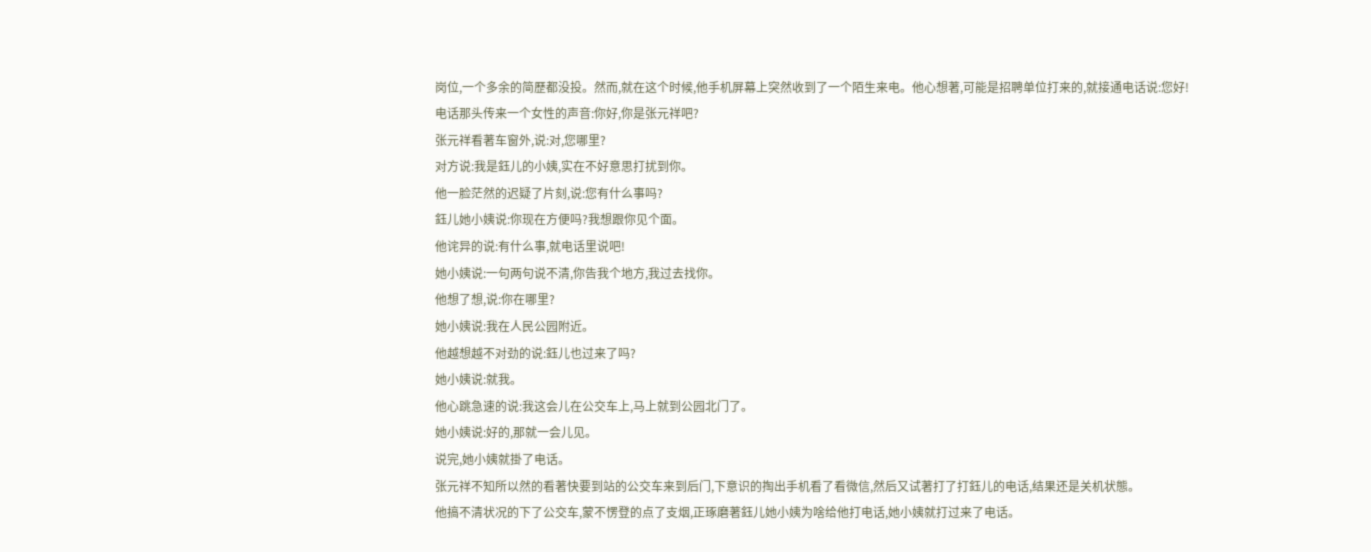岗位,一个多余的简歷都没投。然而,就在这个时候,他手机屏幕上突然收到了一个陌生来电。他心想著,可能是招聘单位打来的,就接通电话说:您好!
电话那头传来一个女性的声音:你好,你是张元祥吧?
张元祥看著车窗外,说:对,您哪里?
对方说:我是鈺儿的小姨,实在不好意思打扰到你。
他一脸茫然的迟疑了片刻,说:您有什么事吗?
鈺儿她小姨说:你现在方便吗?我想跟你见个面。
他诧异的说:有什么事,就电话里说吧!
她小姨说:一句两句说不清,你告我个地方,我过去找你。
他想了想,说:你在哪里?
她小姨说:我在人民公园附近。
他越想越不对劲的说:鈺儿也过来了吗?
她小姨说:就我。
他心跳急速的说:我这会儿在公交车上,马上就到公园北门了。
她小姨说:好的,那就一会儿见。
说完,她小姨就掛了电话。
张元祥不知所以然的看著快要到站的公交车来到后门,下意识的掏出手机看了看微信,然后又试著打了打鈺儿的电话,结果还是关机状態。
他搞不清状况的下了公交车,蒙不愣登的点了支烟,正琢磨著鈺儿她小姨为啥给他打电话,她小姨就打过来了电话。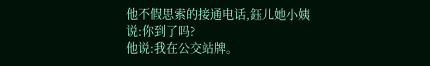他不假思索的接通电话,鈺儿她小姨说:你到了吗?
他说:我在公交站牌。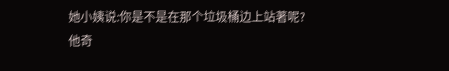她小姨说:你是不是在那个垃圾桶边上站著呢?
他奇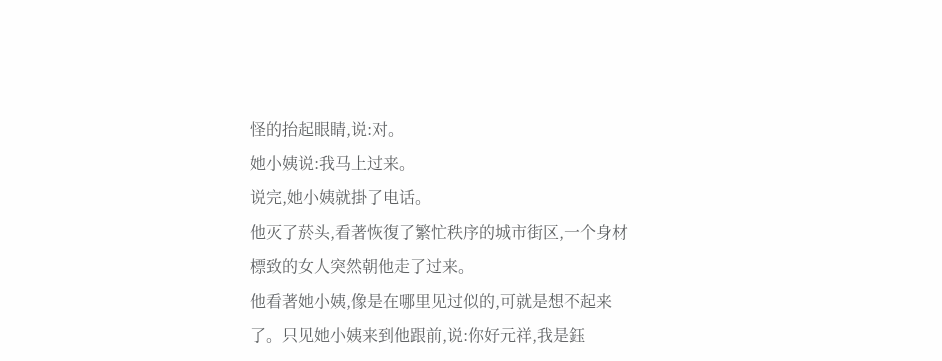怪的抬起眼睛,说:对。
她小姨说:我马上过来。
说完,她小姨就掛了电话。
他灭了菸头,看著恢復了繁忙秩序的城市街区,一个身材標致的女人突然朝他走了过来。
他看著她小姨,像是在哪里见过似的,可就是想不起来了。只见她小姨来到他跟前,说:你好元祥,我是鈺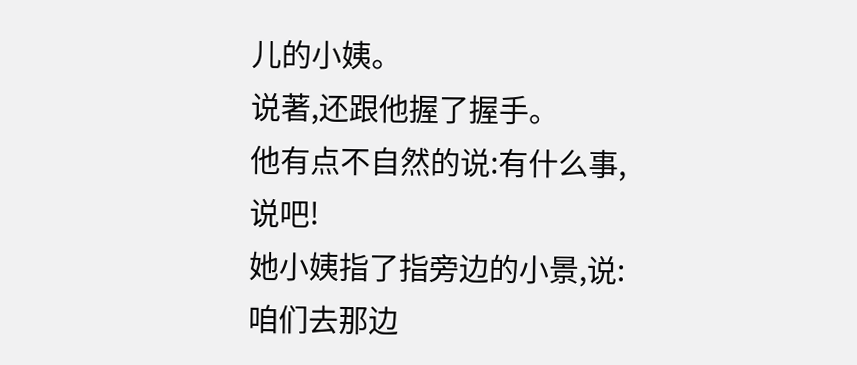儿的小姨。
说著,还跟他握了握手。
他有点不自然的说:有什么事,说吧!
她小姨指了指旁边的小景,说:咱们去那边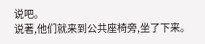说吧。
说著,他们就来到公共座椅旁,坐了下来。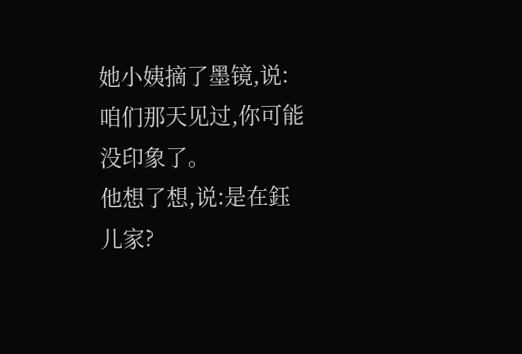她小姨摘了墨镜,说:咱们那天见过,你可能没印象了。
他想了想,说:是在鈺儿家?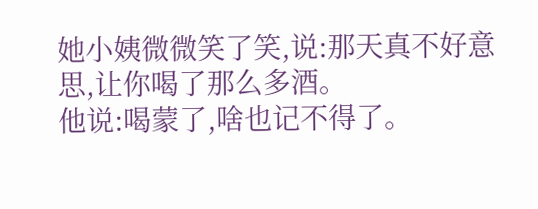她小姨微微笑了笑,说:那天真不好意思,让你喝了那么多酒。
他说:喝蒙了,啥也记不得了。